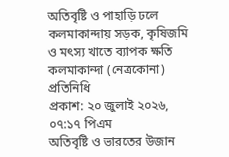অতিবৃষ্টি ও পাহাড়ি ঢলে কলমাকান্দায় সড়ক, কৃষিজমি ও মৎস্য খাতে ব্যাপক ক্ষতি
কলমাকান্দা (নেত্রকোনা) প্রতিনিধি
প্রকাশ: ২০ জুলাই ২০২৬, ০৭:১৭ পিএম
অতিবৃষ্টি ও ভারতের উজান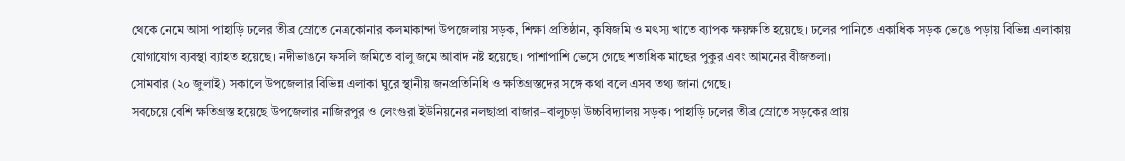থেকে নেমে আসা পাহাড়ি ঢলের তীব্র স্রোতে নেত্রকোনার কলমাকান্দা উপজেলায় সড়ক, শিক্ষা প্রতিষ্ঠান, কৃষিজমি ও মৎস্য খাতে ব্যাপক ক্ষয়ক্ষতি হয়েছে। ঢলের পানিতে একাধিক সড়ক ভেঙে পড়ায় বিভিন্ন এলাকায় যোগাযোগ ব্যবস্থা ব্যাহত হয়েছে। নদীভাঙনে ফসলি জমিতে বালু জমে আবাদ নষ্ট হয়েছে। পাশাপাশি ভেসে গেছে শতাধিক মাছের পুকুর এবং আমনের বীজতলা।
সোমবার (২০ জুলাই) সকালে উপজেলার বিভিন্ন এলাকা ঘুরে স্থানীয় জনপ্রতিনিধি ও ক্ষতিগ্রস্তদের সঙ্গে কথা বলে এসব তথ্য জানা গেছে।
সবচেয়ে বেশি ক্ষতিগ্রস্ত হয়েছে উপজেলার নাজিরপুর ও লেংগুরা ইউনিয়নের নলছাপ্রা বাজার–বালুচড়া উচ্চবিদ্যালয় সড়ক। পাহাড়ি ঢলের তীব্র স্রোতে সড়কের প্রায়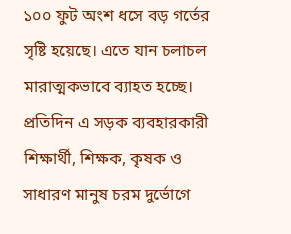১০০ ফুট অংশ ধসে বড় গর্তের সৃষ্টি হয়েছে। এতে যান চলাচল মারাত্মকভাবে ব্যাহত হচ্ছে। প্রতিদিন এ সড়ক ব্যবহারকারী শিক্ষার্থী, শিক্ষক, কৃষক ও সাধারণ মানুষ চরম দুর্ভোগে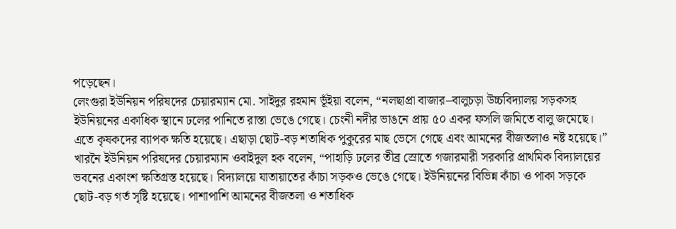পড়েছেন।
লেংগুরা ইউনিয়ন পরিষদের চেয়ারম্যান মো. সাইদুর রহমান ভূঁইয়া বলেন, “নলছাপ্রা বাজার–বালুচড়া উচ্চবিদ্যালয় সড়কসহ ইউনিয়নের একাধিক স্থানে ঢলের পানিতে রাস্তা ভেঙে গেছে। চেংনী নদীর ভাঙনে প্রায় ৫০ একর ফসলি জমিতে বালু জমেছে। এতে কৃষকদের ব্যাপক ক্ষতি হয়েছে। এছাড়া ছোট-বড় শতাধিক পুকুরের মাছ ভেসে গেছে এবং আমনের বীজতলাও নষ্ট হয়েছে।”
খারনৈ ইউনিয়ন পরিষদের চেয়ারম্যান ওবাইদুল হক বলেন, “পাহাড়ি ঢলের তীব্র স্রোতে গজারমারী সরকারি প্রাথমিক বিদ্যালয়ের ভবনের একাংশ ক্ষতিগ্রস্ত হয়েছে। বিদ্যালয়ে যাতায়াতের কাঁচা সড়কও ভেঙে গেছে। ইউনিয়নের বিভিন্ন কাঁচা ও পাকা সড়কে ছোট-বড় গর্ত সৃষ্টি হয়েছে। পাশাপাশি আমনের বীজতলা ও শতাধিক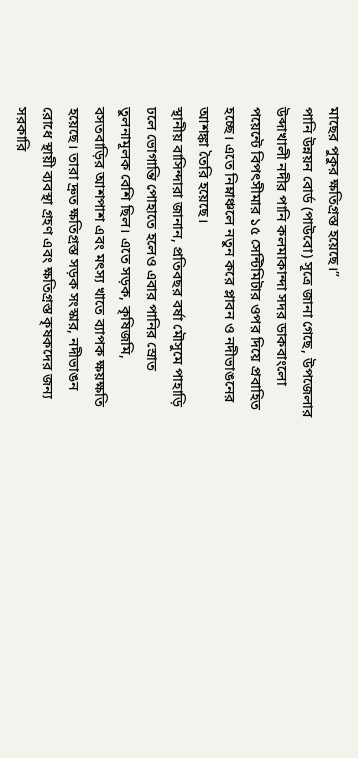মাছের পুকুর ক্ষতিগ্রস্ত হয়েছে।”
পানি উন্নয়ন বোর্ড (পাউবো) সূত্রে জানা গেছে, উপজেলার উব্দাখালী নদীর পানি কলমাকান্দা সদর ডাকবাংলো পয়েন্টে বিপৎসীমার ১৫ সেন্টিমিটার ওপর দিয়ে প্রবাহিত হচ্ছে। এতে নিম্নাঞ্চলে নতুন করে প্লাবন ও নদীভাঙনের আশঙ্কা তৈরি হয়েছে।
স্থানীয় বাসিন্দারা জানান, প্রতিবছর বর্ষা মৌসুমে পাহাড়ি ঢলে ভোগান্তি পোহাতে হলেও এবার পানির স্রোত তুলনামূলক বেশি ছিল। এতে সড়ক, কৃষিজমি, বসতবাড়ির আশপাশ এবং মৎস্য খাতে ব্যাপক ক্ষয়ক্ষতি হয়েছে। তারা দ্রুত ক্ষতিগ্রস্ত সড়ক সংস্কার, নদীভাঙন রোধে স্থায়ী ব্যবস্থা গ্রহণ এবং ক্ষতিগ্রস্ত কৃষকদের জন্য সরকারি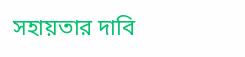সহায়তার দাবি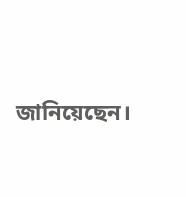জানিয়েছেন।